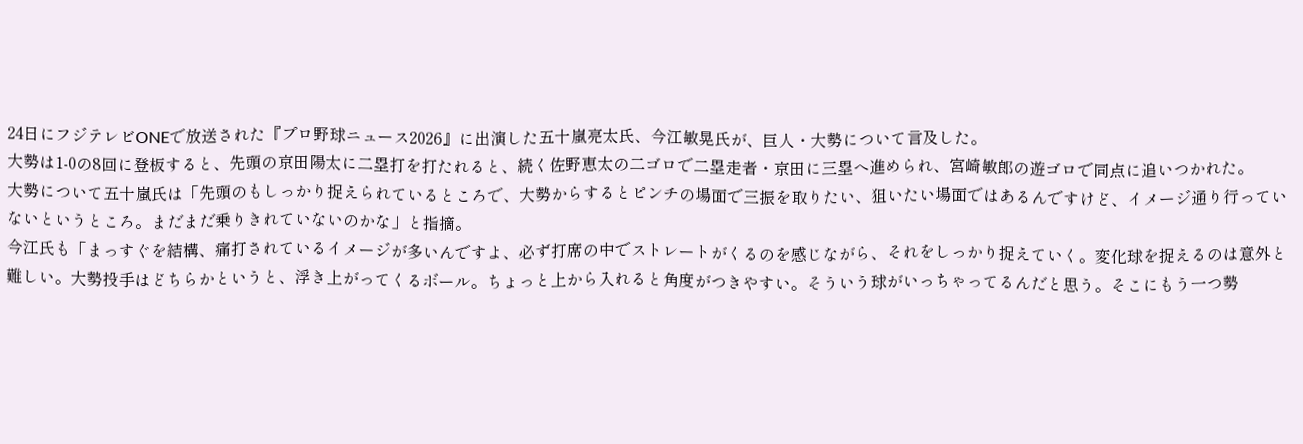24日にフジテレビONEで放送された『プロ野球ニュース2026』に出演した五十嵐亮太氏、今江敏晃氏が、巨人・大勢について言及した。
大勢は1-0の8回に登板すると、先頭の京田陽太に二塁打を打たれると、続く佐野恵太の二ゴロで二塁走者・京田に三塁へ進められ、宮崎敏郎の遊ゴロで同点に追いつかれた。
大勢について五十嵐氏は「先頭のもしっかり捉えられているところで、大勢からするとピンチの場面で三振を取りたい、狙いたい場面ではあるんですけど、イメージ通り行っていないというところ。まだまだ乗りきれていないのかな」と指摘。
今江氏も「まっすぐを結構、痛打されているイメージが多いんですよ、必ず打席の中でストレートがくるのを感じながら、それをしっかり捉えていく。変化球を捉えるのは意外と難しい。大勢投手はどちらかというと、浮き上がってくるボール。ちょっと上から入れると角度がつきやすい。そういう球がいっちゃってるんだと思う。そこにもう一つ勢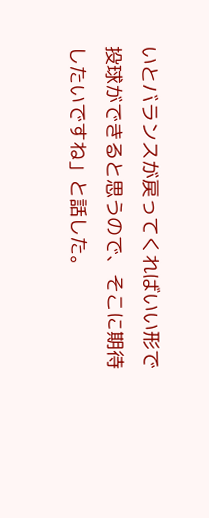いとバランスが戻ってくればいい形で投球ができると思うので、そこに期待したいですね」と話した。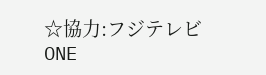☆協力:フジテレビONE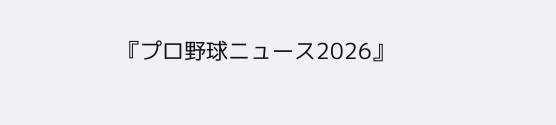『プロ野球ニュース2026』